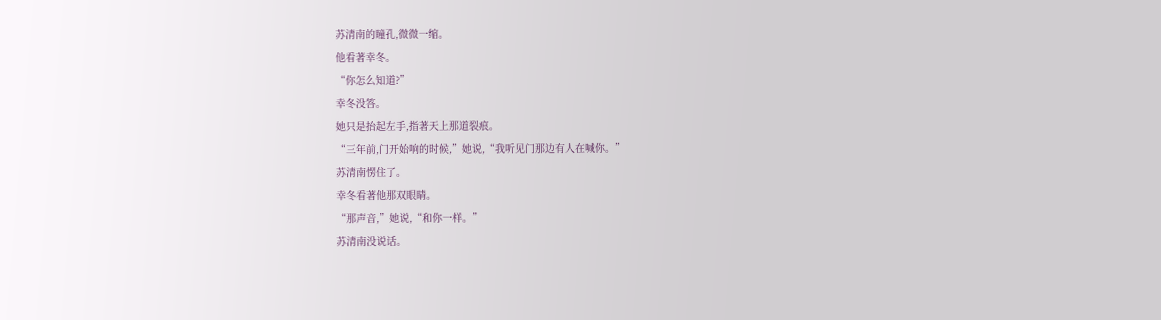苏清南的瞳孔,微微一缩。
他看著幸冬。
“你怎么知道?”
幸冬没答。
她只是抬起左手,指著天上那道裂痕。
“三年前,门开始响的时候,”她说,“我听见门那边有人在喊你。”
苏清南愣住了。
幸冬看著他那双眼睛。
“那声音,”她说,“和你一样。”
苏清南没说话。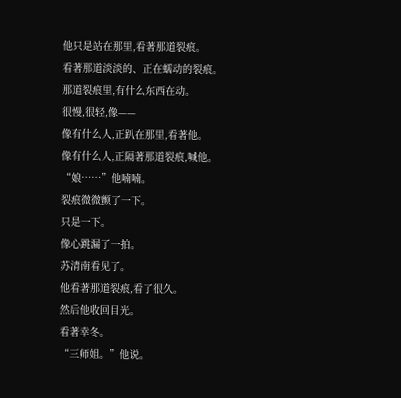他只是站在那里,看著那道裂痕。
看著那道淡淡的、正在蠕动的裂痕。
那道裂痕里,有什么东西在动。
很慢,很轻,像——
像有什么人,正趴在那里,看著他。
像有什么人,正隔著那道裂痕,喊他。
“娘……”他喃喃。
裂痕微微颤了一下。
只是一下。
像心跳漏了一拍。
苏清南看见了。
他看著那道裂痕,看了很久。
然后他收回目光。
看著幸冬。
“三师姐。”他说。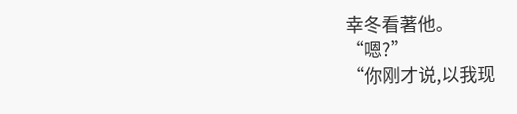幸冬看著他。
“嗯?”
“你刚才说,以我现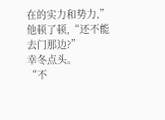在的实力和势力,”他顿了顿,“还不能去门那边?”
幸冬点头。
“不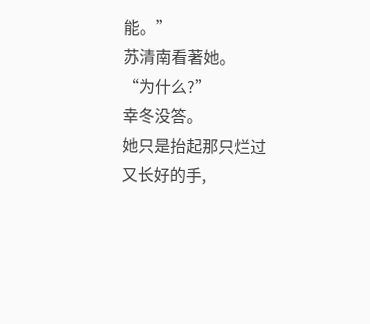能。”
苏清南看著她。
“为什么?”
幸冬没答。
她只是抬起那只烂过又长好的手,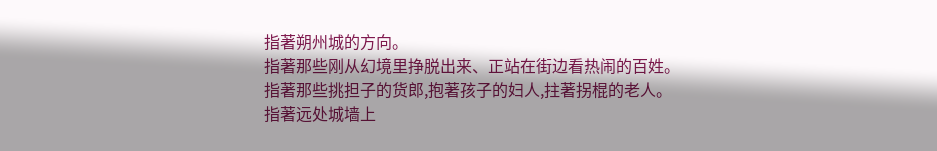指著朔州城的方向。
指著那些刚从幻境里挣脱出来、正站在街边看热闹的百姓。
指著那些挑担子的货郎,抱著孩子的妇人,拄著拐棍的老人。
指著远处城墙上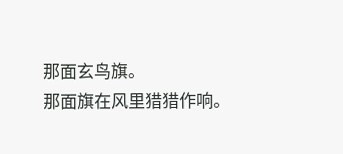那面玄鸟旗。
那面旗在风里猎猎作响。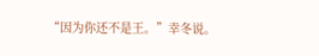“因为你还不是王。”幸冬说。